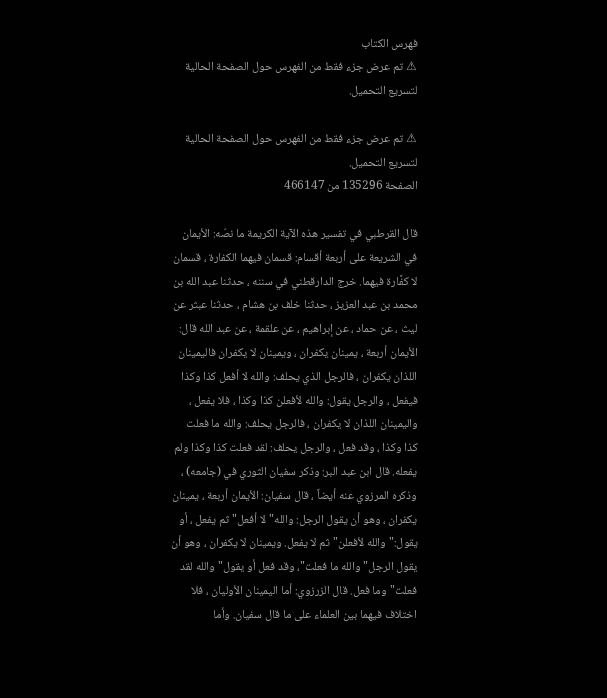فهرس الكتاب
⚠ تم عرض جزء فقط من الفهرس حول الصفحة الحالية لتسريع التحميل.

⚠ تم عرض جزء فقط من الفهرس حول الصفحة الحالية لتسريع التحميل.
الصفحة 135296 من 466147

قال القرطبي في تفسير هذه الآية الكريمة ما نصّه: الأيمان في الشريعة على أربعة أقسام: قسمان فيهما الكفارة ، قسمان لا كفَّارة فيهما. خرج الدارقطني في سننه ، حدثنا عبد الله بن محمد بن عبد العزيز ، حدثنا خلف بن هشام ، حدثنا عبثر عن ليث ، عن حماد ، عن إبراهيم ، عن علقمة ، عن عبد الله قال: الأيمان أربعة ، يمينان يكفران ، ويمينان لا يكفران فاليمينان اللذان يكفران ، فالرجل الذي يحلف: والله لا أفعل كذا وكذا فيفعل ، والرجل يقول: والله لأفعلن كذا وكذا ، فلا يفعل ، واليمينان اللذان لا يكفران ، فالرجل يحلف: والله ما فعلت كذا وكذا ، وقد فعل ، والرجل يحلف: لقد فعلت كذا وكذا ولم يفعله. قال ابن عبد البر: وذكر سفيان الثوري في (جامعه) ، وذكره المرزوي عنه أيضاً ، قال سفيان: الأيمان أربعة ، يمينان يكفران ، وهو أن يقول الرجل: والله"لا أفعل"ثم يفعل ، أو يقول:"والله لأفعلن"ثم لا يفعل. ويمينان لا يكفران ، وهو أن يقول الرجل"والله ما فعلت"، وقد فعل أو يقول"والله لقد فعلت"وما فعل. قال الزرزوي: أما اليمينان الأوليان ، فلا اختلاف فيهما بين العلماء على ما قال سفيان. وأما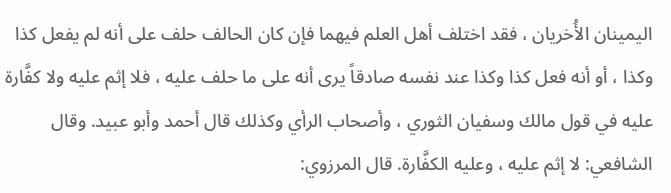اليمينان الأُخريان ، فقد اختلف أهل العلم فيهما فإن كان الحالف حلف على أنه لم يفعل كذا وكذا ، أو أنه فعل كذا وكذا عند نفسه صادقاً يرى أنه على ما حلف عليه ، فلا إثم عليه ولا كفَّارة عليه في قول مالك وسفيان الثوري ، وأصحاب الرأي وكذلك قال أحمد وأبو عبيد. وقال الشافعي: لا إثم عليه ، وعليه الكفَّارة. قال المرزوي: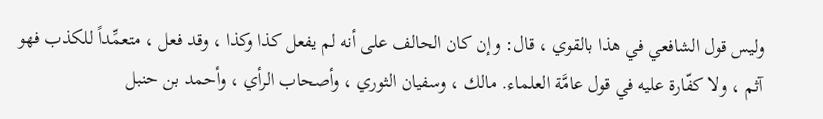وليس قول الشافعي في هذا بالقوي ، قال: وإن كان الحالف على أنه لم يفعل كذا وكذا ، وقد فعل ، متعمِّداً للكذب فهو آثم ، ولا كفّارة عليه في قول عامَّة العلماء. مالك ، وسفيان الثوري ، وأصحاب الرأي ، وأحمد بن حنبل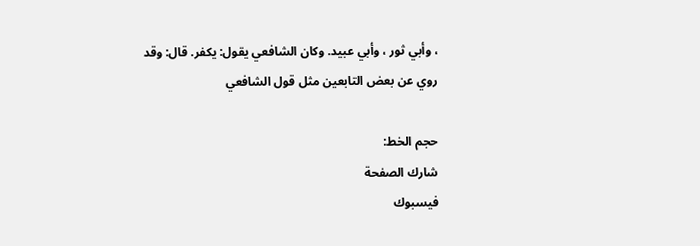، وأبي ثور ، وأبي عبيد. وكان الشافعي يقول: يكفر. قال: وقد روي عن بعض التابعين مثل قول الشافعي

حجم الخط:
شارك الصفحة
فيسبوك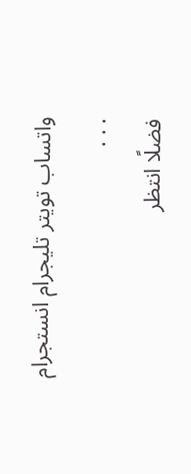واتساب تويتر تليجرام انستجرام
. . .
فضلًا انتظر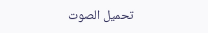تحميل الصوت